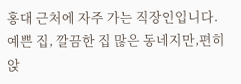홍대 근처에 자주 가는 직장인입니다. 예쁜 집, 깔끔한 집 많은 동네지만,편히 앉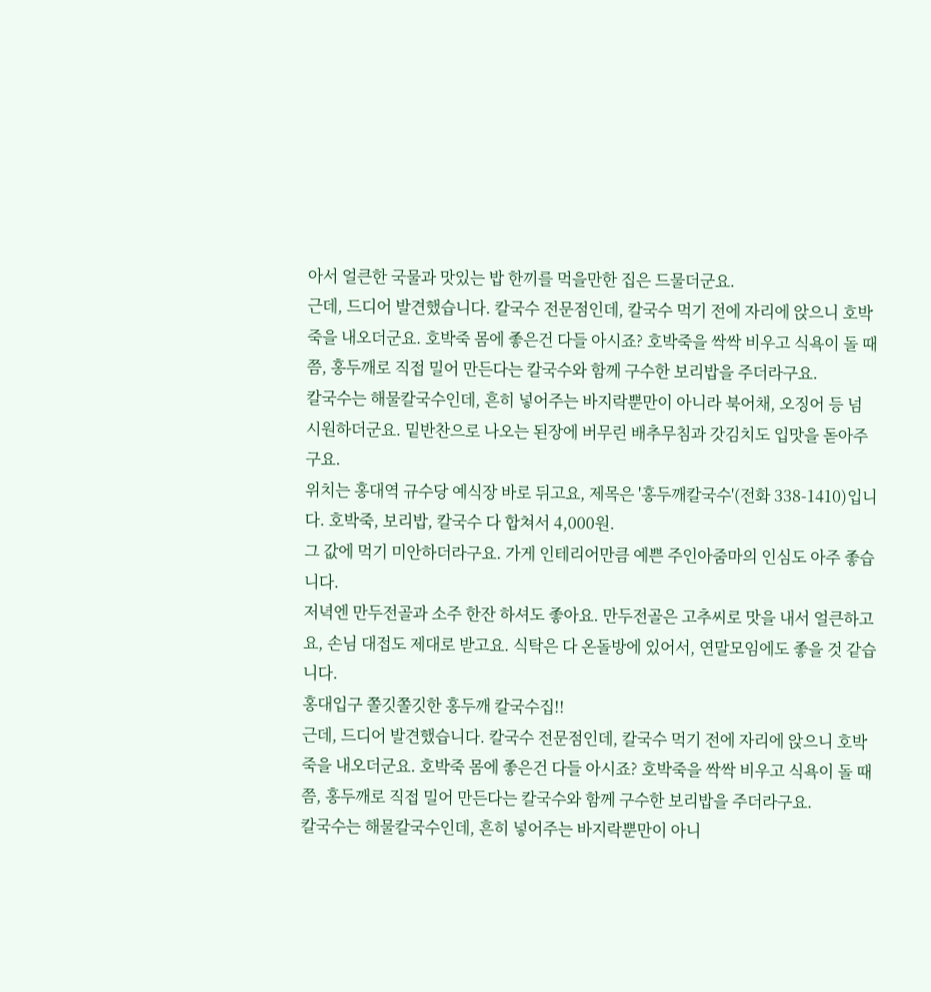아서 얼큰한 국물과 맛있는 밥 한끼를 먹을만한 집은 드물더군요.
근데, 드디어 발견했습니다. 칼국수 전문점인데, 칼국수 먹기 전에 자리에 앉으니 호박죽을 내오더군요. 호박죽 몸에 좋은건 다들 아시죠? 호박죽을 싹싹 비우고 식욕이 돌 때쯤, 홍두깨로 직접 밀어 만든다는 칼국수와 함께 구수한 보리밥을 주더라구요.
칼국수는 해물칼국수인데, 흔히 넣어주는 바지락뿐만이 아니라 북어채, 오징어 등 넘 시원하더군요. 밑반찬으로 나오는 된장에 버무린 배추무침과 갓김치도 입맛을 돋아주구요.
위치는 홍대역 규수당 예식장 바로 뒤고요, 제목은 '홍두깨칼국수'(전화 338-1410)입니다. 호박죽, 보리밥, 칼국수 다 합쳐서 4,000원.
그 값에 먹기 미안하더라구요. 가게 인테리어만큼 예쁜 주인아줌마의 인심도 아주 좋습니다.
저녁엔 만두전골과 소주 한잔 하셔도 좋아요. 만두전골은 고추씨로 맛을 내서 얼큰하고요, 손님 대접도 제대로 받고요. 식탁은 다 온돌방에 있어서, 연말모임에도 좋을 것 같습니다.
홍대입구 쫄깃쫄깃한 홍두깨 칼국수집!!
근데, 드디어 발견했습니다. 칼국수 전문점인데, 칼국수 먹기 전에 자리에 앉으니 호박죽을 내오더군요. 호박죽 몸에 좋은건 다들 아시죠? 호박죽을 싹싹 비우고 식욕이 돌 때쯤, 홍두깨로 직접 밀어 만든다는 칼국수와 함께 구수한 보리밥을 주더라구요.
칼국수는 해물칼국수인데, 흔히 넣어주는 바지락뿐만이 아니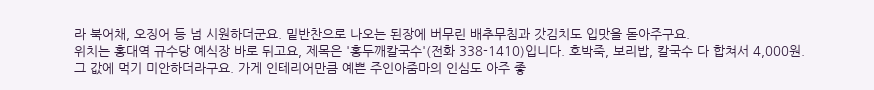라 북어채, 오징어 등 넘 시원하더군요. 밑반찬으로 나오는 된장에 버무린 배추무침과 갓김치도 입맛을 돋아주구요.
위치는 홍대역 규수당 예식장 바로 뒤고요, 제목은 '홍두깨칼국수'(전화 338-1410)입니다. 호박죽, 보리밥, 칼국수 다 합쳐서 4,000원.
그 값에 먹기 미안하더라구요. 가게 인테리어만큼 예쁜 주인아줌마의 인심도 아주 좋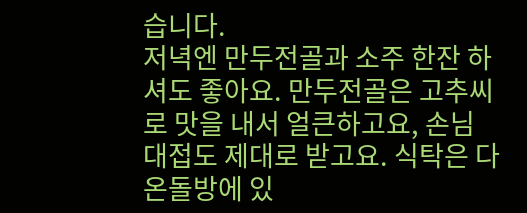습니다.
저녁엔 만두전골과 소주 한잔 하셔도 좋아요. 만두전골은 고추씨로 맛을 내서 얼큰하고요, 손님 대접도 제대로 받고요. 식탁은 다 온돌방에 있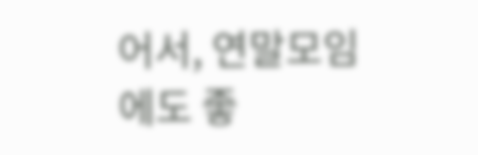어서, 연말모임에도 좋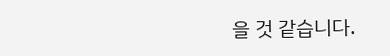을 것 같습니다.